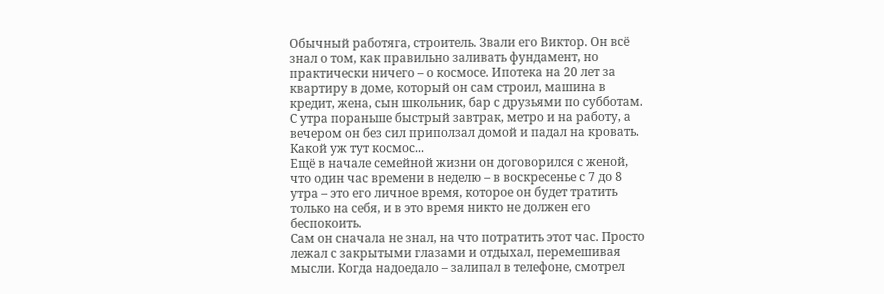Обычный работяга, строитель. Звали его Виктор. Он всё знал о том, как правильно заливать фундамент, но практически ничего – о космосе. Ипотека на 20 лет за квартиру в доме, который он сам строил, машина в кредит, жена, сын школьник, бар с друзьями по субботам. С утра пораньше быстрый завтрак, метро и на работу, а вечером он без сил приползал домой и падал на кровать. Какой уж тут космос...
Ещё в начале семейной жизни он договорился с женой, что один час времени в неделю – в воскресенье с 7 до 8 утра – это его личное время, которое он будет тратить только на себя, и в это время никто не должен его беспокоить.
Сам он сначала не знал, на что потратить этот час. Просто лежал с закрытыми глазами и отдыхал, перемешивая мысли. Когда надоедало – залипал в телефоне, смотрел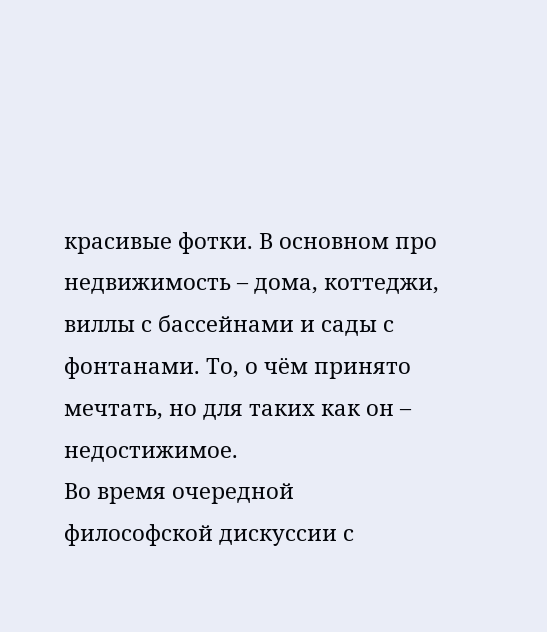красивые фотки. В основном про недвижимость – дома, коттеджи, виллы с бассейнами и сады с фонтанами. То, о чём принято мечтать, но для таких как он – недостижимое.
Во время очередной философской дискуссии с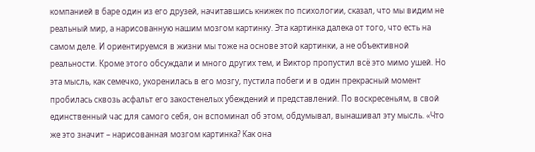компанией в баре один из его друзей, начитавшись книжек по психологии, сказал, что мы видим не реальный мир, а нарисованную нашим мозгом картинку. Эта картинка далека от того, что есть на самом деле. И ориентируемся в жизни мы тоже на основе этой картинки, а не объективной реальности. Кроме этого обсуждали и много других тем, и Виктор пропустил всё это мимо ушей. Но эта мысль, как семечко, укоренилась в его мозгу, пустила побеги и в один прекрасный момент пробилась сквозь асфальт его закостенелых убеждений и представлений. По воскресеньям, в свой единственный час для самого себя, он вспоминал об этом, обдумывал, вынашивал эту мысль. «Что же это значит – нарисованная мозгом картинка? Как она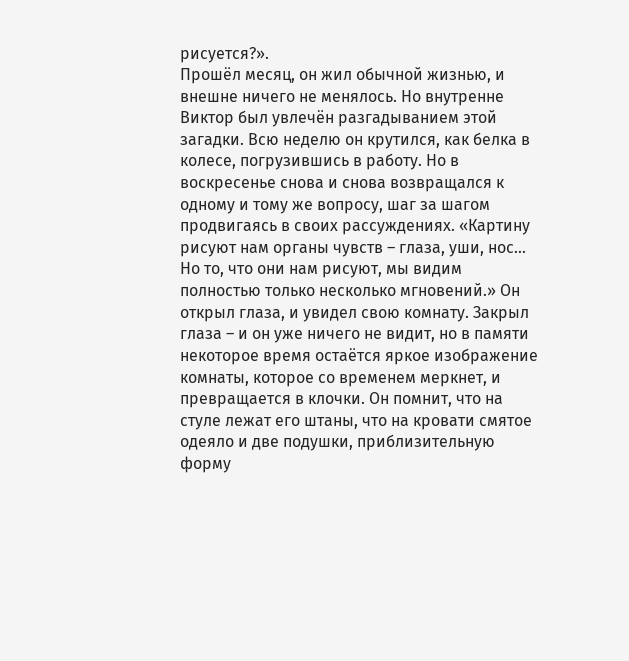рисуется?».
Прошёл месяц, он жил обычной жизнью, и внешне ничего не менялось. Но внутренне Виктор был увлечён разгадыванием этой загадки. Всю неделю он крутился, как белка в колесе, погрузившись в работу. Но в воскресенье снова и снова возвращался к одному и тому же вопросу, шаг за шагом продвигаясь в своих рассуждениях. «Картину рисуют нам органы чувств – глаза, уши, нос... Но то, что они нам рисуют, мы видим полностью только несколько мгновений.» Он открыл глаза, и увидел свою комнату. Закрыл глаза – и он уже ничего не видит, но в памяти некоторое время остаётся яркое изображение комнаты, которое со временем меркнет, и превращается в клочки. Он помнит, что на стуле лежат его штаны, что на кровати смятое одеяло и две подушки, приблизительную форму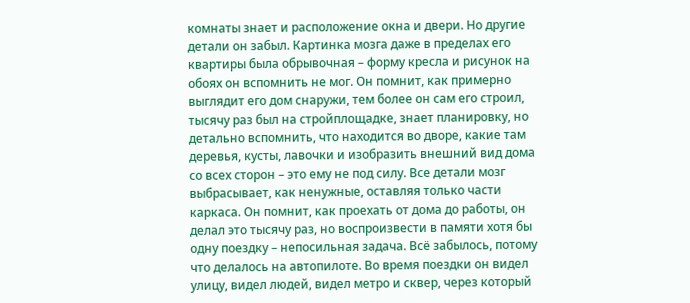комнаты знает и расположение окна и двери. Но другие детали он забыл. Картинка мозга даже в пределах его квартиры была обрывочная – форму кресла и рисунок на обоях он вспомнить не мог. Он помнит, как примерно выглядит его дом снаружи, тем более он сам его строил, тысячу раз был на стройплощадке, знает планировку, но детально вспомнить, что находится во дворе, какие там деревья, кусты, лавочки и изобразить внешний вид дома со всех сторон – это ему не под силу. Все детали мозг выбрасывает, как ненужные, оставляя только части каркаса. Он помнит, как проехать от дома до работы, он делал это тысячу раз, но воспроизвести в памяти хотя бы одну поездку – непосильная задача. Всё забылось, потому что делалось на автопилоте. Во время поездки он видел улицу, видел людей, видел метро и сквер, через который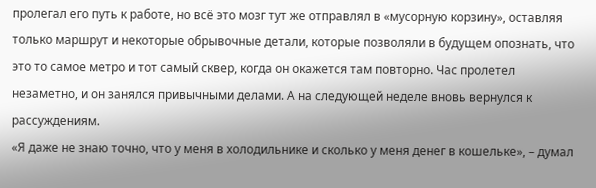пролегал его путь к работе, но всё это мозг тут же отправлял в «мусорную корзину», оставляя только маршрут и некоторые обрывочные детали, которые позволяли в будущем опознать, что это то самое метро и тот самый сквер, когда он окажется там повторно. Час пролетел незаметно, и он занялся привычными делами. А на следующей неделе вновь вернулся к рассуждениям.
«Я даже не знаю точно, что у меня в холодильнике и сколько у меня денег в кошельке», – думал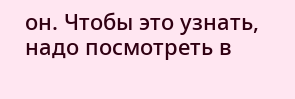он. Чтобы это узнать, надо посмотреть в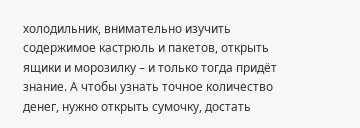холодильник, внимательно изучить содержимое кастрюль и пакетов, открыть ящики и морозилку – и только тогда придёт знание. А чтобы узнать точное количество денег, нужно открыть сумочку, достать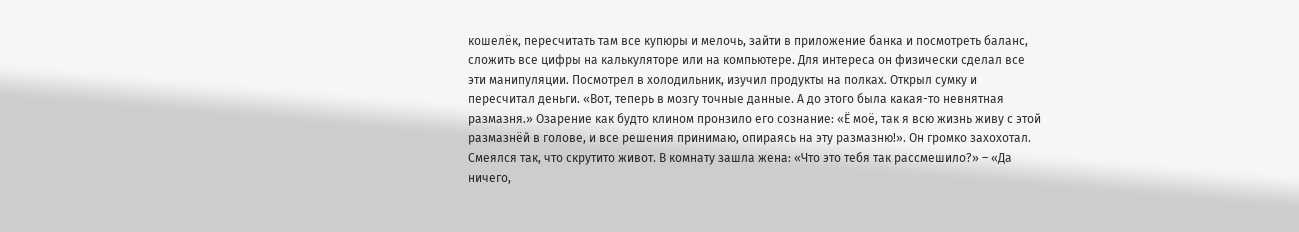кошелёк, пересчитать там все купюры и мелочь, зайти в приложение банка и посмотреть баланс, сложить все цифры на калькуляторе или на компьютере. Для интереса он физически сделал все эти манипуляции. Посмотрел в холодильник, изучил продукты на полках. Открыл сумку и пересчитал деньги. «Вот, теперь в мозгу точные данные. А до этого была какая-то невнятная размазня.» Озарение как будто клином пронзило его сознание: «Ё моё, так я всю жизнь живу с этой размазнёй в голове, и все решения принимаю, опираясь на эту размазню!». Он громко захохотал. Смеялся так, что скрутито живот. В комнату зашла жена: «Что это тебя так рассмешило?» – «Да ничего,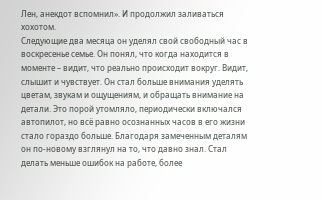Лен, анекдот вспомнил». И продолжил заливаться хохотом.
Следующие два месяца он уделял свой свободный час в воскресенье семье. Он понял, что когда находится в моменте – видит, что реально происходит вокруг. Видит, слышит и чувствует. Он стал больше внимания уделять цветам, звукам и ощущениям, и обращать внимание на детали. Это порой утомляло, периодически включался автопилот, но всё равно осознанных часов в его жизни стало гораздо больше. Благодаря замеченным деталям он по-новому взглянул на то, что давно знал. Стал делать меньше ошибок на работе, более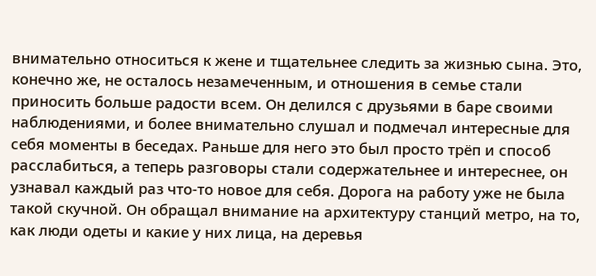внимательно относиться к жене и тщательнее следить за жизнью сына. Это, конечно же, не осталось незамеченным, и отношения в семье стали приносить больше радости всем. Он делился с друзьями в баре своими наблюдениями, и более внимательно слушал и подмечал интересные для себя моменты в беседах. Раньше для него это был просто трёп и способ расслабиться, а теперь разговоры стали содержательнее и интереснее, он узнавал каждый раз что-то новое для себя. Дорога на работу уже не была такой скучной. Он обращал внимание на архитектуру станций метро, на то, как люди одеты и какие у них лица, на деревья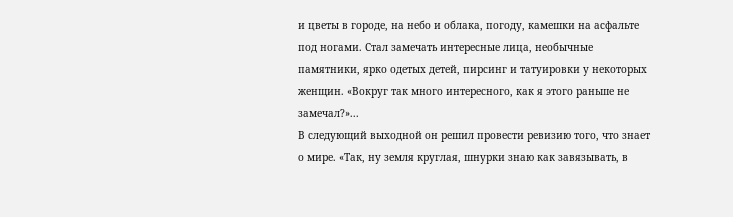и цветы в городе, на небо и облака, погоду, камешки на асфальте под ногами. Стал замечать интересные лица, необычные памятники, ярко одетых детей, пирсинг и татуировки у некоторых женщин. «Вокруг так много интересного, как я этого раньше не замечал?»...
В следующий выходной он решил провести ревизию того, что знает о мире. «Так, ну земля круглая, шнурки знаю как завязывать, в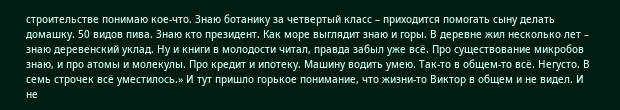строительстве понимаю кое-что. Знаю ботанику за четвертый класс – приходится помогать сыну делать домашку. 50 видов пива. Знаю кто президент. Как море выглядит знаю и горы. В деревне жил несколько лет – знаю деревенский уклад. Ну и книги в молодости читал, правда забыл уже всё. Про существование микробов знаю, и про атомы и молекулы. Про кредит и ипотеку. Машину водить умею. Так-то в общем-то всё. Негусто. В семь строчек всё уместилось.» И тут пришло горькое понимание, что жизни-то Виктор в общем и не видел. И не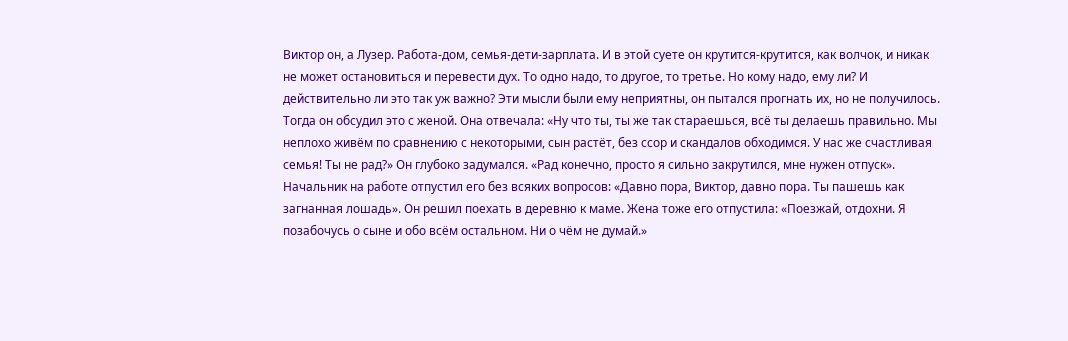Виктор он, а Лузер. Работа-дом, семья-дети-зарплата. И в этой суете он крутится-крутится, как волчок, и никак не может остановиться и перевести дух. То одно надо, то другое, то третье. Но кому надо, ему ли? И действительно ли это так уж важно? Эти мысли были ему неприятны, он пытался прогнать их, но не получилось. Тогда он обсудил это с женой. Она отвечала: «Ну что ты, ты же так стараешься, всё ты делаешь правильно. Мы неплохо живём по сравнению с некоторыми, сын растёт, без ссор и скандалов обходимся. У нас же счастливая семья! Ты не рад?» Он глубоко задумался. «Рад конечно, просто я сильно закрутился, мне нужен отпуск».
Начальник на работе отпустил его без всяких вопросов: «Давно пора, Виктор, давно пора. Ты пашешь как загнанная лошадь». Он решил поехать в деревню к маме. Жена тоже его отпустила: «Поезжай, отдохни. Я позабочусь о сыне и обо всём остальном. Ни о чём не думай.»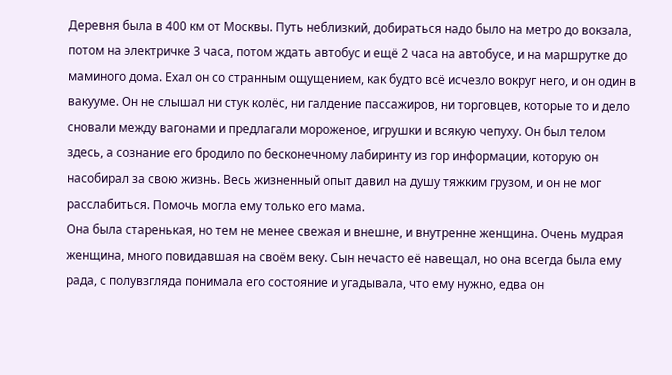Деревня была в 400 км от Москвы. Путь неблизкий, добираться надо было на метро до вокзала, потом на электричке 3 часа, потом ждать автобус и ещё 2 часа на автобусе, и на маршрутке до маминого дома. Ехал он со странным ощущением, как будто всё исчезло вокруг него, и он один в вакууме. Он не слышал ни стук колёс, ни галдение пассажиров, ни торговцев, которые то и дело сновали между вагонами и предлагали мороженое, игрушки и всякую чепуху. Он был телом здесь, а сознание его бродило по бесконечному лабиринту из гор информации, которую он насобирал за свою жизнь. Весь жизненный опыт давил на душу тяжким грузом, и он не мог расслабиться. Помочь могла ему только его мама.
Она была старенькая, но тем не менее свежая и внешне, и внутренне женщина. Очень мудрая женщина, много повидавшая на своём веку. Сын нечасто её навещал, но она всегда была ему рада, с полувзгляда понимала его состояние и угадывала, что ему нужно, едва он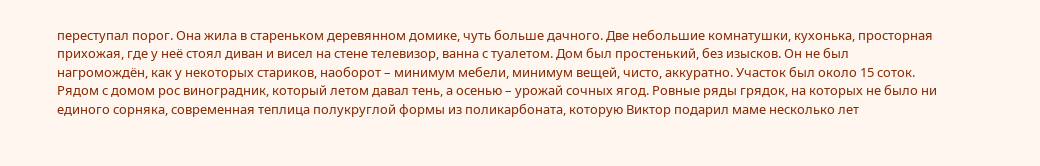переступал порог. Она жила в стареньком деревянном домике, чуть больше дачного. Две небольшие комнатушки, кухонька, просторная прихожая, где у неё стоял диван и висел на стене телевизор, ванна с туалетом. Дом был простенький, без изысков. Он не был нагромождён, как у некоторых стариков, наоборот – минимум мебели, минимум вещей, чисто, аккуратно. Участок был около 15 соток. Рядом с домом рос виноградник, который летом давал тень, а осенью – урожай сочных ягод. Ровные ряды грядок, на которых не было ни единого сорняка, современная теплица полукруглой формы из поликарбоната, которую Виктор подарил маме несколько лет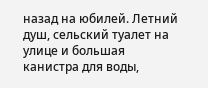назад на юбилей. Летний душ, сельский туалет на улице и большая канистра для воды,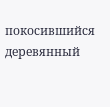покосившийся деревянный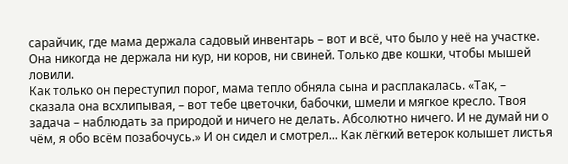сарайчик, где мама держала садовый инвентарь – вот и всё, что было у неё на участке. Она никогда не держала ни кур, ни коров, ни свиней. Только две кошки, чтобы мышей ловили.
Как только он переступил порог, мама тепло обняла сына и расплакалась. «Так, – сказала она всхлипывая, – вот тебе цветочки, бабочки, шмели и мягкое кресло. Твоя задача – наблюдать за природой и ничего не делать. Абсолютно ничего. И не думай ни о чём, я обо всём позабочусь.» И он сидел и смотрел... Как лёгкий ветерок колышет листья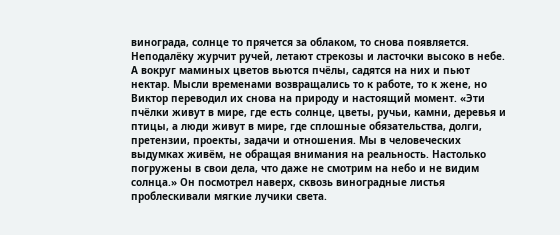винограда, солнце то прячется за облаком, то снова появляется. Неподалёку журчит ручей, летают стрекозы и ласточки высоко в небе. А вокруг маминых цветов вьются пчёлы, садятся на них и пьют нектар. Мысли временами возвращались то к работе, то к жене, но Виктор переводил их снова на природу и настоящий момент. «Эти пчёлки живут в мире, где есть солнце, цветы, ручьи, камни, деревья и птицы, а люди живут в мире, где сплошные обязательства, долги, претензии, проекты, задачи и отношения. Мы в человеческих выдумках живём, не обращая внимания на реальность. Настолько погружены в свои дела, что даже не смотрим на небо и не видим солнца.» Он посмотрел наверх, сквозь виноградные листья проблескивали мягкие лучики света.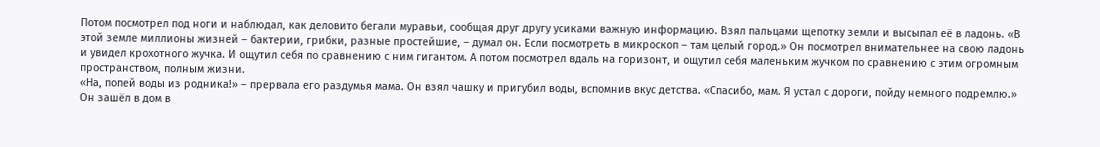Потом посмотрел под ноги и наблюдал, как деловито бегали муравьи, сообщая друг другу усиками важную информацию. Взял пальцами щепотку земли и высыпал её в ладонь. «В этой земле миллионы жизней – бактерии, грибки, разные простейшие, – думал он. Если посмотреть в микроскоп – там целый город.» Он посмотрел внимательнее на свою ладонь и увидел крохотного жучка. И ощутил себя по сравнению с ним гигантом. А потом посмотрел вдаль на горизонт, и ощутил себя маленьким жучком по сравнению с этим огромным пространством, полным жизни.
«На, попей воды из родника!» – прервала его раздумья мама. Он взял чашку и пригубил воды, вспомнив вкус детства. «Спасибо, мам. Я устал с дороги, пойду немного подремлю.» Он зашёл в дом в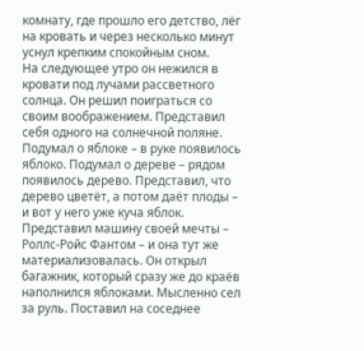комнату, где прошло его детство, лёг на кровать и через несколько минут уснул крепким спокойным сном.
На следующее утро он нежился в кровати под лучами рассветного солнца. Он решил поиграться со своим воображением. Представил себя одного на солнечной поляне. Подумал о яблоке – в руке появилось яблоко. Подумал о дереве – рядом появилось дерево. Представил, что дерево цветёт, а потом даёт плоды – и вот у него уже куча яблок. Представил машину своей мечты – Роллс-Ройс Фантом – и она тут же материализовалась. Он открыл багажник, который сразу же до краёв наполнился яблоками. Мысленно сел за руль. Поставил на соседнее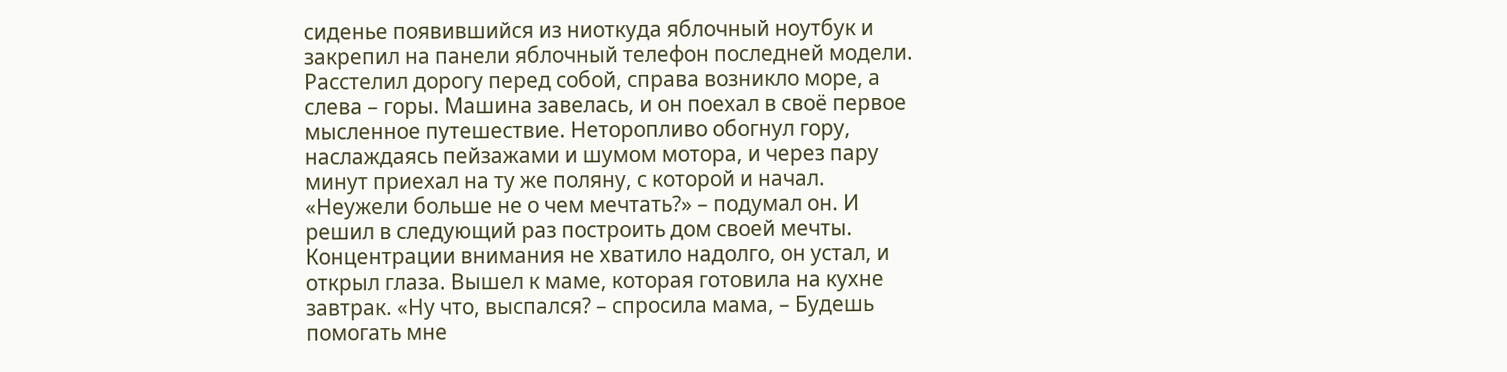сиденье появившийся из ниоткуда яблочный ноутбук и закрепил на панели яблочный телефон последней модели. Расстелил дорогу перед собой, справа возникло море, а слева – горы. Машина завелась, и он поехал в своё первое мысленное путешествие. Неторопливо обогнул гору, наслаждаясь пейзажами и шумом мотора, и через пару минут приехал на ту же поляну, с которой и начал. «Неужели больше не о чем мечтать?» – подумал он. И решил в следующий раз построить дом своей мечты. Концентрации внимания не хватило надолго, он устал, и открыл глаза. Вышел к маме, которая готовила на кухне завтрак. «Ну что, выспался? – спросила мама, – Будешь помогать мне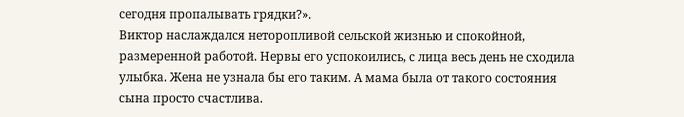сегодня пропалывать грядки?».
Виктор наслаждался неторопливой сельской жизнью и спокойной, размеренной работой. Нервы его успокоились, с лица весь день не сходила улыбка. Жена не узнала бы его таким. А мама была от такого состояния сына просто счастлива.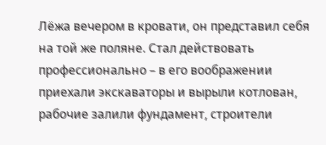Лёжа вечером в кровати, он представил себя на той же поляне. Стал действовать профессионально – в его воображении приехали экскаваторы и вырыли котлован, рабочие залили фундамент, строители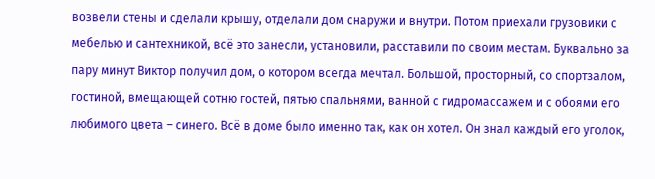возвели стены и сделали крышу, отделали дом снаружи и внутри. Потом приехали грузовики с мебелью и сантехникой, всё это занесли, установили, расставили по своим местам. Буквально за пару минут Виктор получил дом, о котором всегда мечтал. Большой, просторный, со спортзалом, гостиной, вмещающей сотню гостей, пятью спальнями, ванной с гидромассажем и с обоями его любимого цвета – синего. Всё в доме было именно так, как он хотел. Он знал каждый его уголок,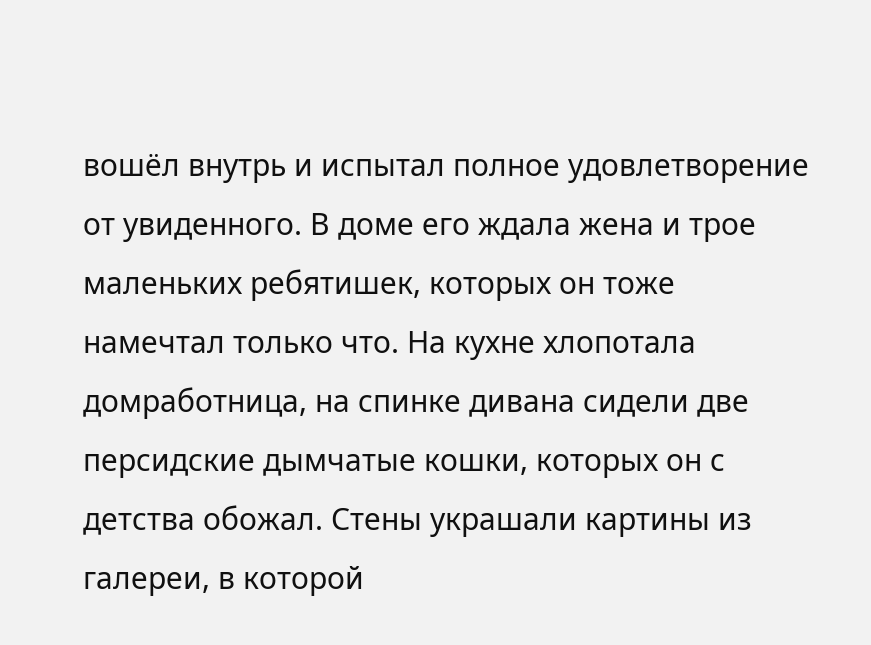вошёл внутрь и испытал полное удовлетворение от увиденного. В доме его ждала жена и трое маленьких ребятишек, которых он тоже намечтал только что. На кухне хлопотала домработница, на спинке дивана сидели две персидские дымчатые кошки, которых он с детства обожал. Стены украшали картины из галереи, в которой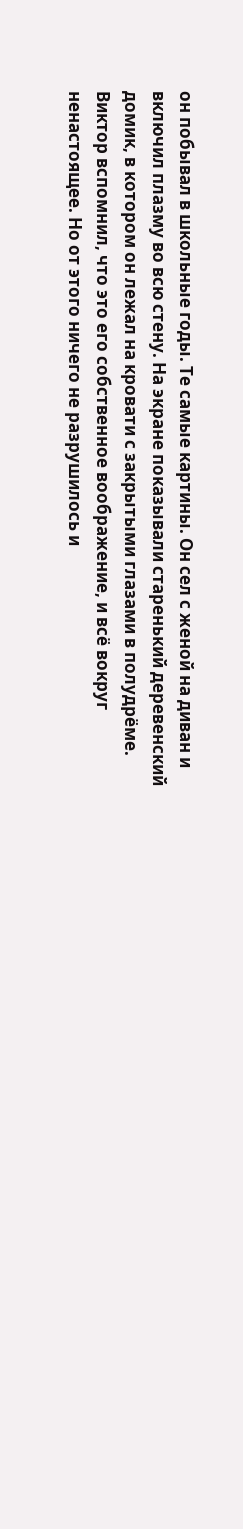он побывал в школьные годы. Те самые картины. Он сел с женой на диван и включил плазму во всю стену. На экране показывали старенький деревенский домик, в котором он лежал на кровати с закрытыми глазами в полудрёме. Виктор вспомнил, что это его собственное воображение, и всё вокруг ненастоящее. Но от этого ничего не разрушилось и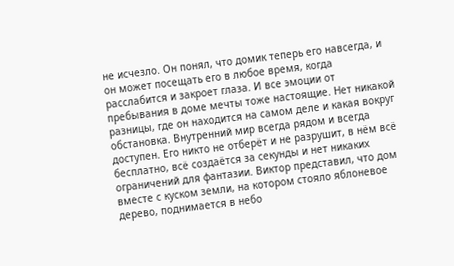не исчезло. Он понял, что домик теперь его навсегда, и он может посещать его в любое время, когда расслабится и закроет глаза. И все эмоции от пребывания в доме мечты тоже настоящие. Нет никакой разницы, где он находится на самом деле и какая вокруг обстановка. Внутренний мир всегда рядом и всегда доступен. Его никто не отберёт и не разрушит, в нём всё бесплатно, всё создаётся за секунды и нет никаких ограничений для фантазии. Виктор представил, что дом вместе с куском земли, на котором стояло яблоневое дерево, поднимается в небо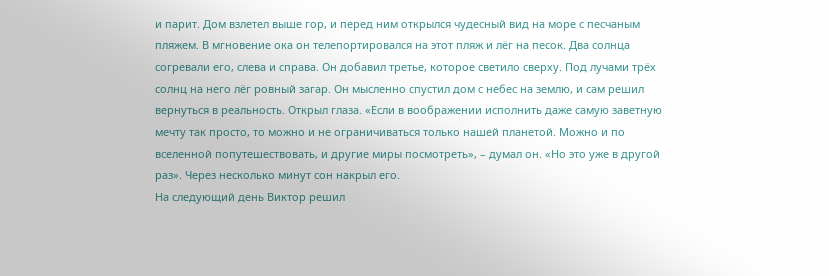и парит. Дом взлетел выше гор, и перед ним открылся чудесный вид на море с песчаным пляжем. В мгновение ока он телепортировался на этот пляж и лёг на песок. Два солнца согревали его, слева и справа. Он добавил третье, которое светило сверху. Под лучами трёх солнц на него лёг ровный загар. Он мысленно спустил дом с небес на землю, и сам решил вернуться в реальность. Открыл глаза. «Если в воображении исполнить даже самую заветную мечту так просто, то можно и не ограничиваться только нашей планетой. Можно и по вселенной попутешествовать, и другие миры посмотреть», – думал он. «Но это уже в другой раз». Через несколько минут сон накрыл его.
На следующий день Виктор решил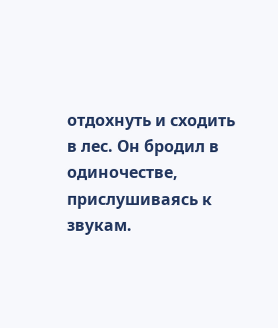отдохнуть и сходить в лес. Он бродил в одиночестве, прислушиваясь к звукам.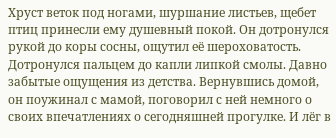Хруст веток под ногами, шуршание листьев, щебет птиц принесли ему душевный покой. Он дотронулся рукой до коры сосны, ощутил её шероховатость. Дотронулся пальцем до капли липкой смолы. Давно забытые ощущения из детства. Вернувшись домой, он поужинал с мамой, поговорил с ней немного о своих впечатлениях о сегодняшней прогулке. И лёг в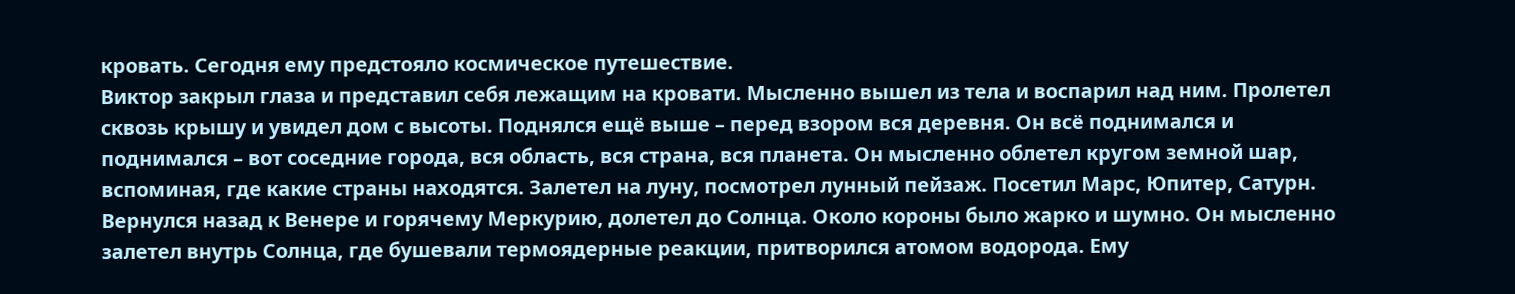кровать. Сегодня ему предстояло космическое путешествие.
Виктор закрыл глаза и представил себя лежащим на кровати. Мысленно вышел из тела и воспарил над ним. Пролетел сквозь крышу и увидел дом с высоты. Поднялся ещё выше – перед взором вся деревня. Он всё поднимался и поднимался – вот соседние города, вся область, вся страна, вся планета. Он мысленно облетел кругом земной шар, вспоминая, где какие страны находятся. Залетел на луну, посмотрел лунный пейзаж. Посетил Марс, Юпитер, Сатурн. Вернулся назад к Венере и горячему Меркурию, долетел до Солнца. Около короны было жарко и шумно. Он мысленно залетел внутрь Солнца, где бушевали термоядерные реакции, притворился атомом водорода. Ему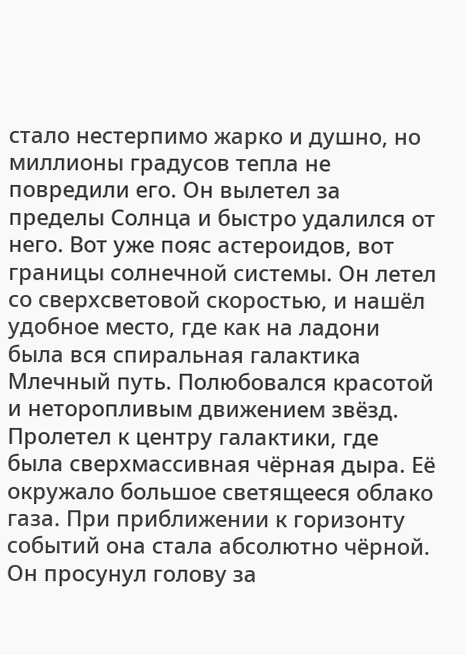стало нестерпимо жарко и душно, но миллионы градусов тепла не повредили его. Он вылетел за пределы Солнца и быстро удалился от него. Вот уже пояс астероидов, вот границы солнечной системы. Он летел со сверхсветовой скоростью, и нашёл удобное место, где как на ладони была вся спиральная галактика Млечный путь. Полюбовался красотой и неторопливым движением звёзд. Пролетел к центру галактики, где была сверхмассивная чёрная дыра. Её окружало большое светящееся облако газа. При приближении к горизонту событий она стала абсолютно чёрной. Он просунул голову за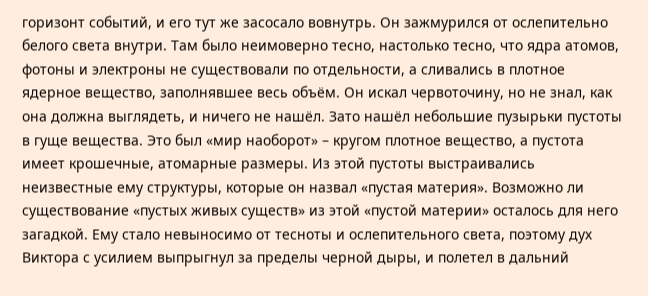горизонт событий, и его тут же засосало вовнутрь. Он зажмурился от ослепительно белого света внутри. Там было неимоверно тесно, настолько тесно, что ядра атомов, фотоны и электроны не существовали по отдельности, а сливались в плотное ядерное вещество, заполнявшее весь объём. Он искал червоточину, но не знал, как она должна выглядеть, и ничего не нашёл. Зато нашёл небольшие пузырьки пустоты в гуще вещества. Это был «мир наоборот» – кругом плотное вещество, а пустота имеет крошечные, атомарные размеры. Из этой пустоты выстраивались неизвестные ему структуры, которые он назвал «пустая материя». Возможно ли существование «пустых живых существ» из этой «пустой материи» осталось для него загадкой. Ему стало невыносимо от тесноты и ослепительного света, поэтому дух Виктора с усилием выпрыгнул за пределы черной дыры, и полетел в дальний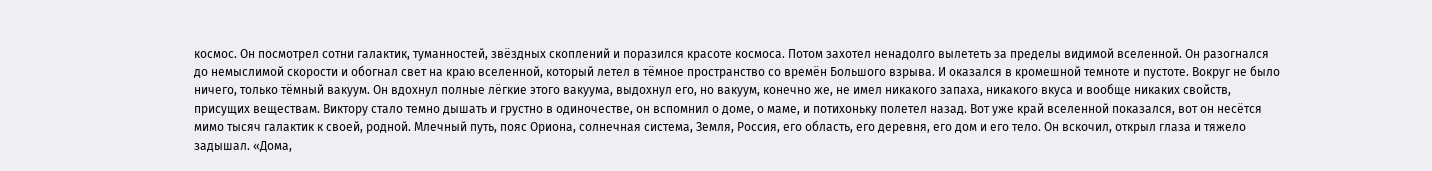космос. Он посмотрел сотни галактик, туманностей, звёздных скоплений и поразился красоте космоса. Потом захотел ненадолго вылететь за пределы видимой вселенной. Он разогнался до немыслимой скорости и обогнал свет на краю вселенной, который летел в тёмное пространство со времён Большого взрыва. И оказался в кромешной темноте и пустоте. Вокруг не было ничего, только тёмный вакуум. Он вдохнул полные лёгкие этого вакуума, выдохнул его, но вакуум, конечно же, не имел никакого запаха, никакого вкуса и вообще никаких свойств, присущих веществам. Виктору стало темно дышать и грустно в одиночестве, он вспомнил о доме, о маме, и потихоньку полетел назад. Вот уже край вселенной показался, вот он несётся мимо тысяч галактик к своей, родной. Млечный путь, пояс Ориона, солнечная система, Земля, Россия, его область, его деревня, его дом и его тело. Он вскочил, открыл глаза и тяжело задышал. «Дома,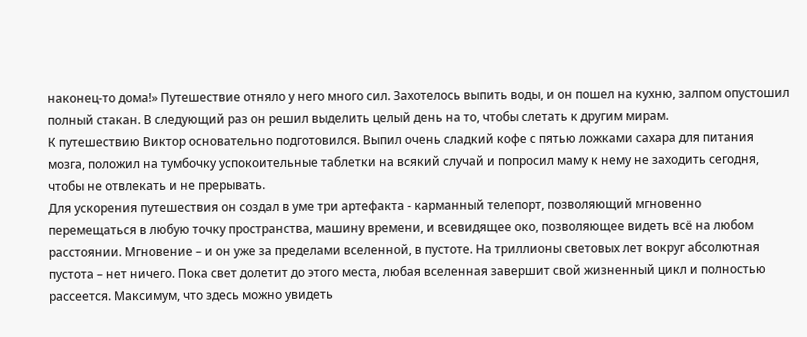наконец-то дома!» Путешествие отняло у него много сил. Захотелось выпить воды, и он пошел на кухню, залпом опустошил полный стакан. В следующий раз он решил выделить целый день на то, чтобы слетать к другим мирам.
К путешествию Виктор основательно подготовился. Выпил очень сладкий кофе с пятью ложками сахара для питания мозга, положил на тумбочку успокоительные таблетки на всякий случай и попросил маму к нему не заходить сегодня, чтобы не отвлекать и не прерывать.
Для ускорения путешествия он создал в уме три артефакта - карманный телепорт, позволяющий мгновенно перемещаться в любую точку пространства, машину времени, и всевидящее око, позволяющее видеть всё на любом расстоянии. Мгновение – и он уже за пределами вселенной, в пустоте. На триллионы световых лет вокруг абсолютная пустота – нет ничего. Пока свет долетит до этого места, любая вселенная завершит свой жизненный цикл и полностью рассеется. Максимум, что здесь можно увидеть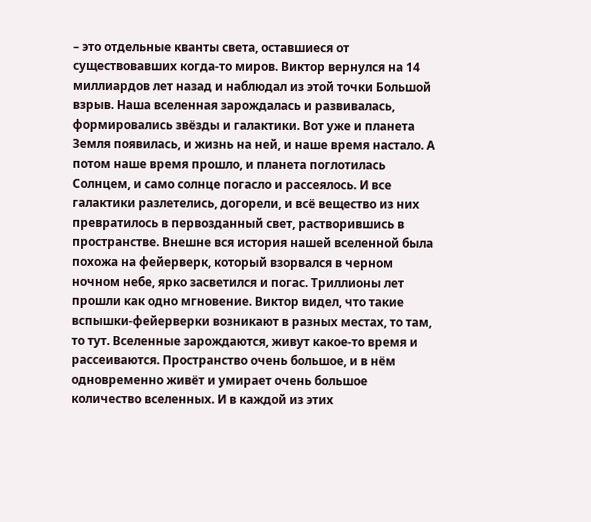– это отдельные кванты света, оставшиеся от существовавших когда-то миров. Виктор вернулся на 14 миллиардов лет назад и наблюдал из этой точки Большой взрыв. Наша вселенная зарождалась и развивалась, формировались звёзды и галактики. Вот уже и планета Земля появилась, и жизнь на ней, и наше время настало. А потом наше время прошло, и планета поглотилась Солнцем, и само солнце погасло и рассеялось. И все галактики разлетелись, догорели, и всё вещество из них превратилось в первозданный свет, растворившись в пространстве. Внешне вся история нашей вселенной была похожа на фейерверк, который взорвался в черном ночном небе, ярко засветился и погас. Триллионы лет прошли как одно мгновение. Виктор видел, что такие вспышки-фейерверки возникают в разных местах, то там, то тут. Вселенные зарождаются, живут какое-то время и рассеиваются. Пространство очень большое, и в нём одновременно живёт и умирает очень большое количество вселенных. И в каждой из этих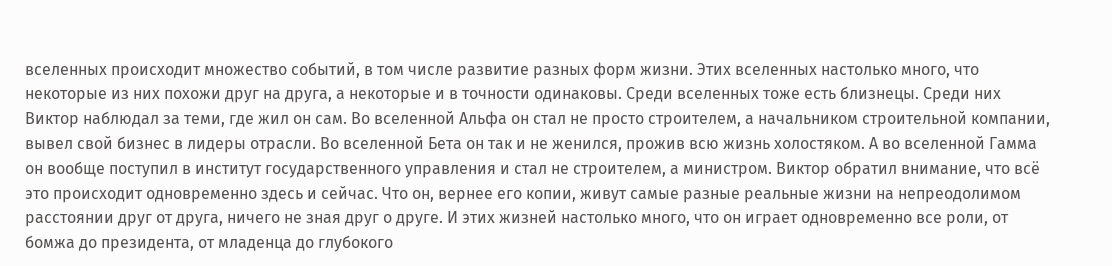вселенных происходит множество событий, в том числе развитие разных форм жизни. Этих вселенных настолько много, что некоторые из них похожи друг на друга, а некоторые и в точности одинаковы. Среди вселенных тоже есть близнецы. Среди них Виктор наблюдал за теми, где жил он сам. Во вселенной Альфа он стал не просто строителем, а начальником строительной компании, вывел свой бизнес в лидеры отрасли. Во вселенной Бета он так и не женился, прожив всю жизнь холостяком. А во вселенной Гамма он вообще поступил в институт государственного управления и стал не строителем, а министром. Виктор обратил внимание, что всё это происходит одновременно здесь и сейчас. Что он, вернее его копии, живут самые разные реальные жизни на непреодолимом расстоянии друг от друга, ничего не зная друг о друге. И этих жизней настолько много, что он играет одновременно все роли, от бомжа до президента, от младенца до глубокого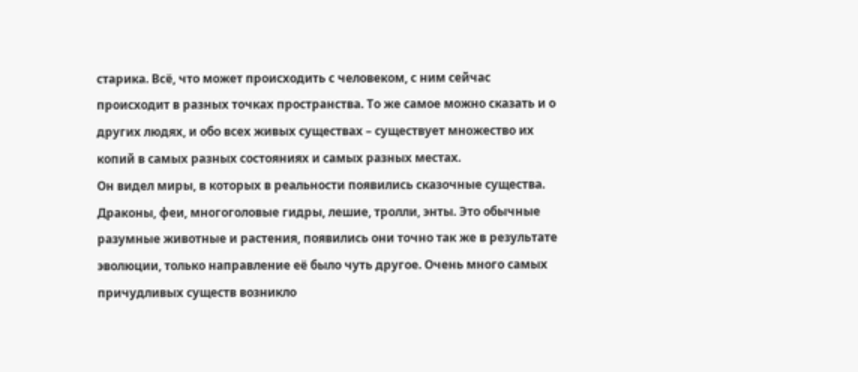старика. Всё, что может происходить с человеком, с ним сейчас происходит в разных точках пространства. То же самое можно сказать и о других людях, и обо всех живых существах – существует множество их копий в самых разных состояниях и самых разных местах.
Он видел миры, в которых в реальности появились сказочные существа. Драконы, феи, многоголовые гидры, лешие, тролли, энты. Это обычные разумные животные и растения, появились они точно так же в результате эволюции, только направление её было чуть другое. Очень много самых причудливых существ возникло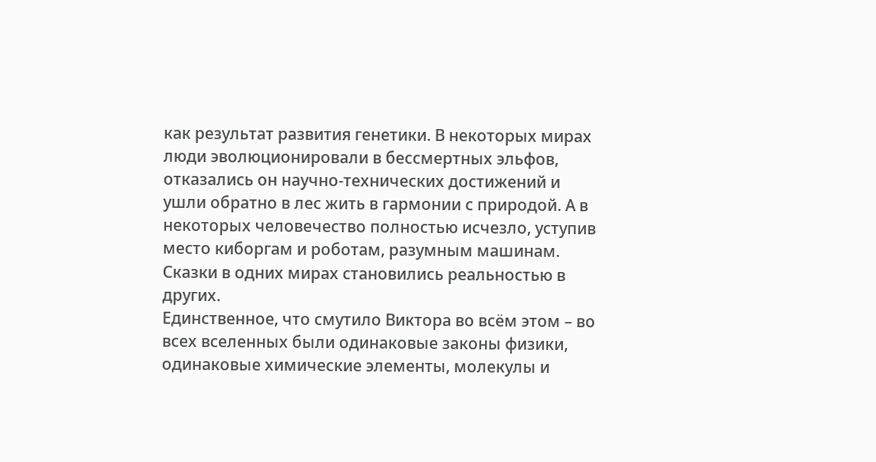как результат развития генетики. В некоторых мирах люди эволюционировали в бессмертных эльфов, отказались он научно-технических достижений и ушли обратно в лес жить в гармонии с природой. А в некоторых человечество полностью исчезло, уступив место киборгам и роботам, разумным машинам. Сказки в одних мирах становились реальностью в других.
Единственное, что смутило Виктора во всём этом – во всех вселенных были одинаковые законы физики, одинаковые химические элементы, молекулы и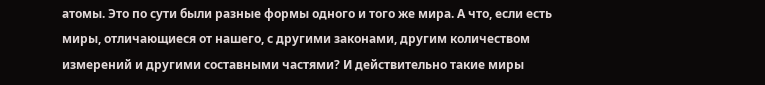атомы. Это по сути были разные формы одного и того же мира. А что, если есть миры, отличающиеся от нашего, с другими законами, другим количеством измерений и другими составными частями? И действительно такие миры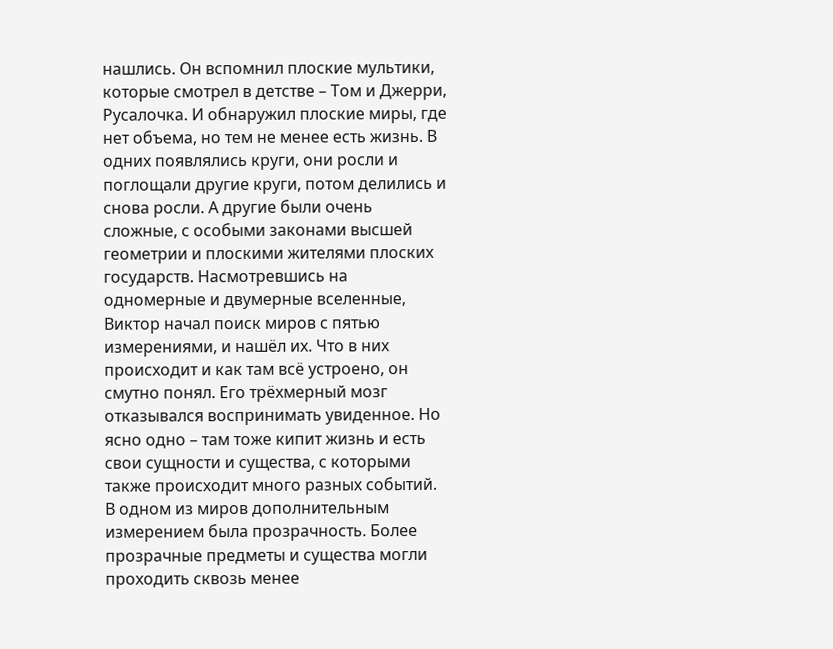нашлись. Он вспомнил плоские мультики, которые смотрел в детстве – Том и Джерри, Русалочка. И обнаружил плоские миры, где нет объема, но тем не менее есть жизнь. В одних появлялись круги, они росли и поглощали другие круги, потом делились и снова росли. А другие были очень сложные, с особыми законами высшей геометрии и плоскими жителями плоских государств. Насмотревшись на одномерные и двумерные вселенные, Виктор начал поиск миров с пятью измерениями, и нашёл их. Что в них происходит и как там всё устроено, он смутно понял. Его трёхмерный мозг отказывался воспринимать увиденное. Но ясно одно – там тоже кипит жизнь и есть свои сущности и существа, с которыми также происходит много разных событий. В одном из миров дополнительным измерением была прозрачность. Более прозрачные предметы и существа могли проходить сквозь менее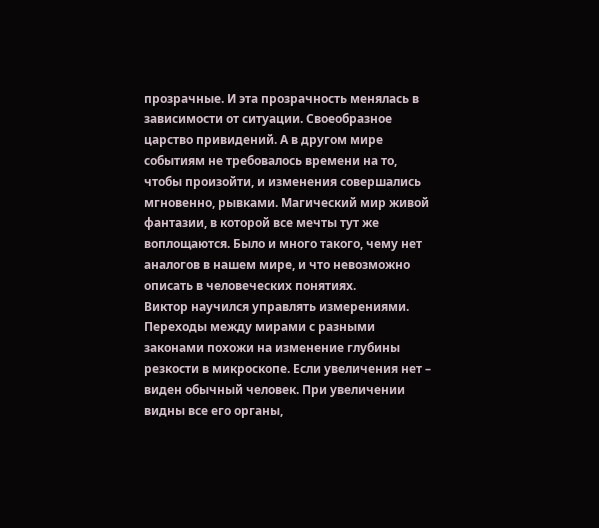прозрачные. И эта прозрачность менялась в зависимости от ситуации. Своеобразное царство привидений. А в другом мире событиям не требовалось времени на то, чтобы произойти, и изменения совершались мгновенно, рывками. Магический мир живой фантазии, в которой все мечты тут же воплощаются. Было и много такого, чему нет аналогов в нашем мире, и что невозможно описать в человеческих понятиях.
Виктор научился управлять измерениями. Переходы между мирами с разными законами похожи на изменение глубины резкости в микроскопе. Если увеличения нет – виден обычный человек. При увеличении видны все его органы,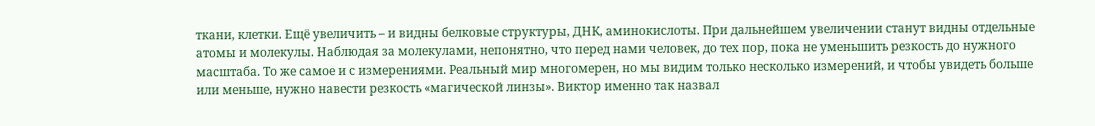ткани, клетки. Ещё увеличить – и видны белковые структуры, ДНК, аминокислоты. При дальнейшем увеличении станут видны отдельные атомы и молекулы. Наблюдая за молекулами, непонятно, что перед нами человек, до тех пор, пока не уменьшить резкость до нужного масштаба. То же самое и с измерениями. Реальный мир многомерен, но мы видим только несколько измерений, и чтобы увидеть больше или меньше, нужно навести резкость «магической линзы». Виктор именно так назвал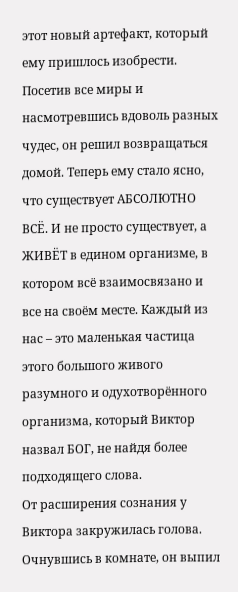этот новый артефакт, который ему пришлось изобрести.
Посетив все миры и насмотревшись вдоволь разных чудес, он решил возвращаться домой. Теперь ему стало ясно, что существует АБСОЛЮТНО ВСЁ. И не просто существует, а ЖИВЁТ в едином организме, в котором всё взаимосвязано и все на своём месте. Каждый из нас – это маленькая частица этого большого живого разумного и одухотворённого организма, который Виктор назвал БОГ, не найдя более подходящего слова.
От расширения сознания у Виктора закружилась голова. Очнувшись в комнате, он выпил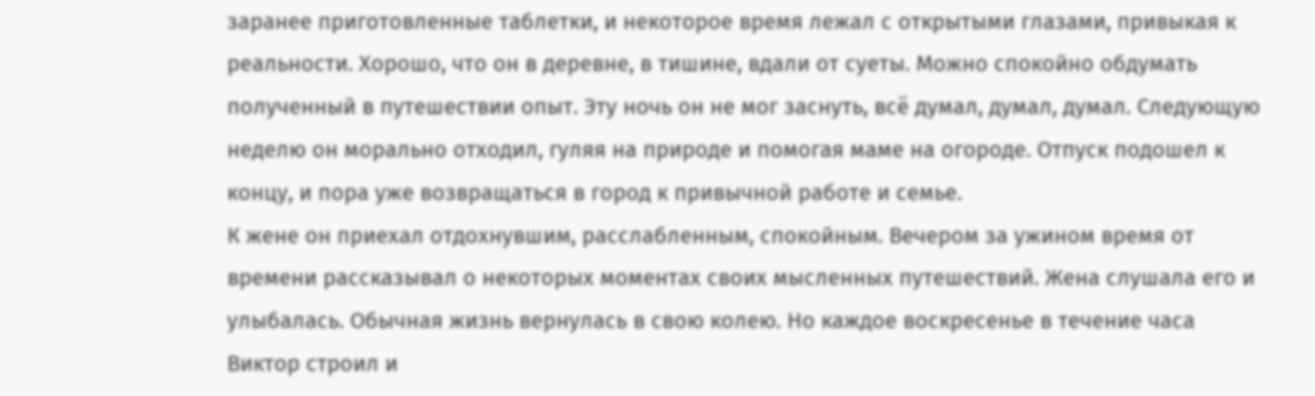заранее приготовленные таблетки, и некоторое время лежал с открытыми глазами, привыкая к реальности. Хорошо, что он в деревне, в тишине, вдали от суеты. Можно спокойно обдумать полученный в путешествии опыт. Эту ночь он не мог заснуть, всё думал, думал, думал. Следующую неделю он морально отходил, гуляя на природе и помогая маме на огороде. Отпуск подошел к концу, и пора уже возвращаться в город к привычной работе и семье.
К жене он приехал отдохнувшим, расслабленным, спокойным. Вечером за ужином время от времени рассказывал о некоторых моментах своих мысленных путешествий. Жена слушала его и улыбалась. Обычная жизнь вернулась в свою колею. Но каждое воскресенье в течение часа Виктор строил и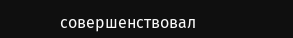совершенствовал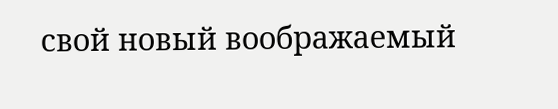свой новый воображаемый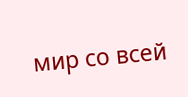мир со всей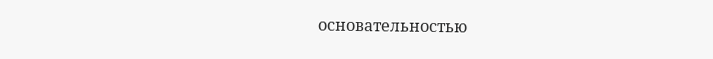основательностью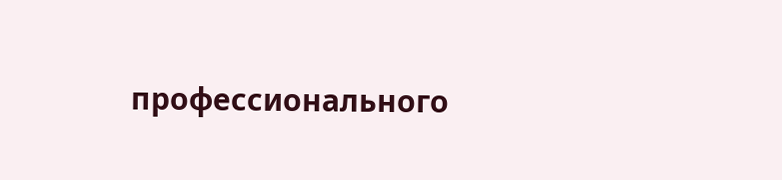профессионального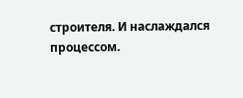строителя. И наслаждался процессом.